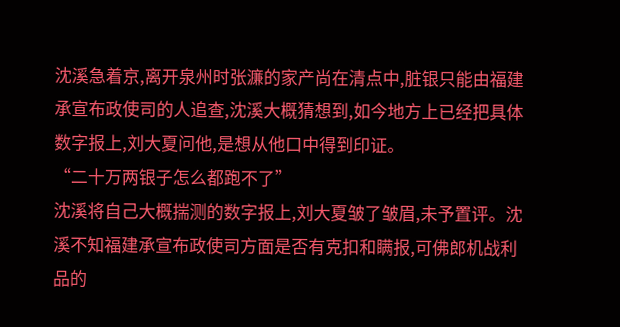沈溪急着京,离开泉州时张濂的家产尚在清点中,脏银只能由福建承宣布政使司的人追查,沈溪大概猜想到,如今地方上已经把具体数字报上,刘大夏问他,是想从他口中得到印证。
“二十万两银子怎么都跑不了”
沈溪将自己大概揣测的数字报上,刘大夏皱了皱眉,未予置评。沈溪不知福建承宣布政使司方面是否有克扣和瞒报,可佛郎机战利品的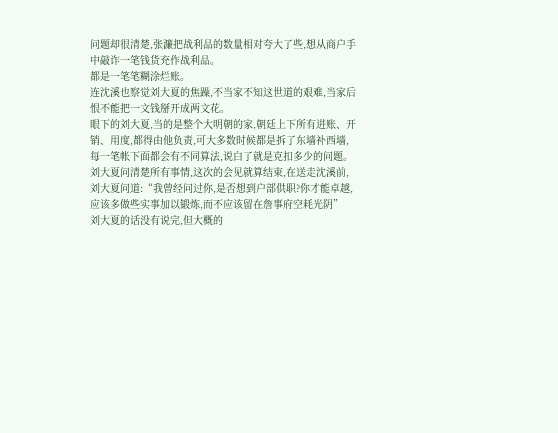问题却很清楚,张濂把战利品的数量相对夸大了些,想从商户手中敲诈一笔钱货充作战利品。
都是一笔笔糊涂烂账。
连沈溪也察觉刘大夏的焦躁,不当家不知这世道的艰难,当家后恨不能把一文钱掰开成两文花。
眼下的刘大夏,当的是整个大明朝的家,朝廷上下所有进账、开销、用度,都得由他负责,可大多数时候都是拆了东墙补西墙,每一笔帐下面都会有不同算法,说白了就是克扣多少的问题。
刘大夏问清楚所有事情,这次的会见就算结束,在送走沈溪前,刘大夏问道:“我曾经问过你,是否想到户部供职?你才能卓越,应该多做些实事加以锻炼,而不应该留在詹事府空耗光阴”
刘大夏的话没有说完,但大概的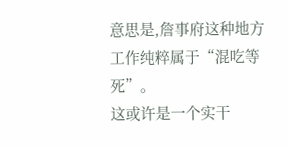意思是,詹事府这种地方工作纯粹属于“混吃等死”。
这或许是一个实干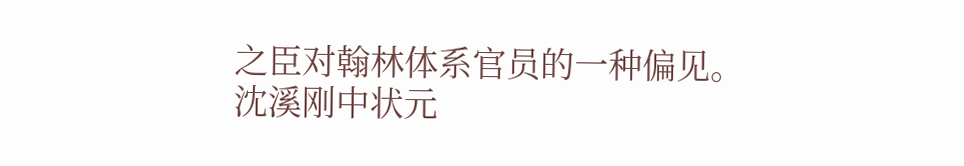之臣对翰林体系官员的一种偏见。
沈溪刚中状元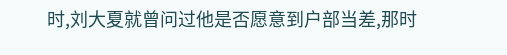时,刘大夏就曾问过他是否愿意到户部当差,那时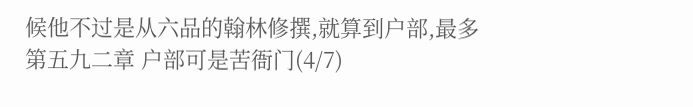候他不过是从六品的翰林修撰,就算到户部,最多
第五九二章 户部可是苦衙门(4/7)